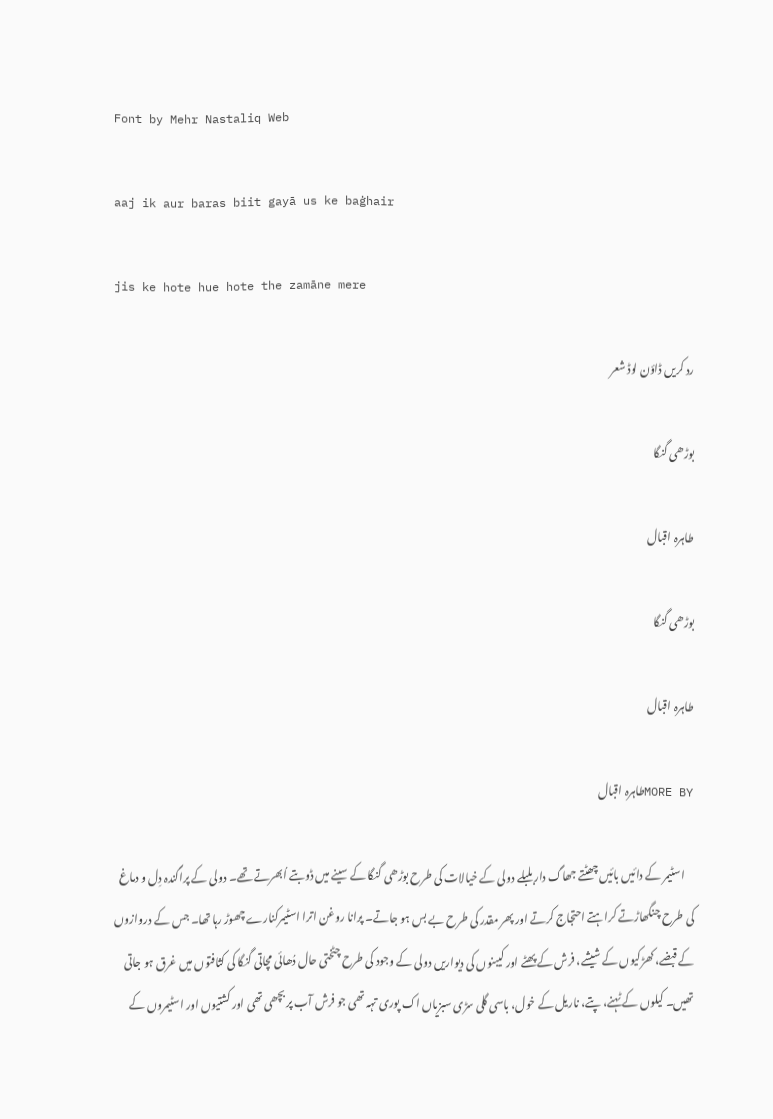Font by Mehr Nastaliq Web

aaj ik aur baras biit gayā us ke baġhair

jis ke hote hue hote the zamāne mere

رد کریں ڈاؤن لوڈ شعر

بوڑھی گنگا

طاہرہ اقبال

بوڑھی گنگا

طاہرہ اقبال

MORE BYطاہرہ اقبال

    اسٹیمر کے دائیں بائیں چھٹتے جھاگ دار بلبلے دولی کے خیالات کی طرح بوڑھی گنگا کے سینے میں ڈوبتے اُبھرتے تھے۔ دولی کے پراگندہ دِل و دماغ کی طرح چنگھاڑتے کراہتے احتجاج کرتے اور پھر مقدر کی طرح بے بس ہو جاتے۔ پرانا روغن اترا اسٹیمرکنارے چھوڑ رہا تھا۔ جس کے دروازوں کے قبضے، کھڑکیوں کے شیشے، فرش کے پھٹے اور کیبنوں کی دیواریں دولی کے وجود کی طرح چٹختی حال دُھائی مچاتی گنگا کی کثافتوں میں غرق ہو جاتی تھیں۔ کیلوں کے ٹہنے، پتے، ناریل کے خول، باسی گلی سڑی سبزیاں اک پوری تہہ تھی جو فرش آب پر بچھی تھی اور کشتیوں اور اسٹیمروں کے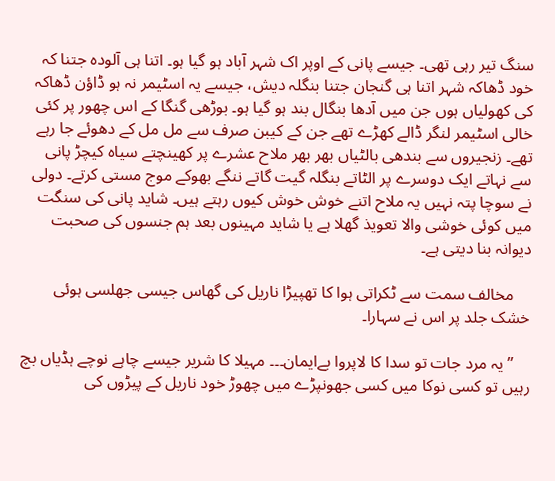سنگ تیر رہی تھی۔ جیسے پانی کے اوپر اک شہر آباد ہو گیا ہو۔ اتنا ہی آلودہ جتنا کہ خود ڈھاکہ شہر اتنا ہی گنجان جتنا بنگلہ دیش، جیسے یہ اسٹیمر نہ ہو ڈاؤن ڈھاکہ کی کھولیاں ہوں جن میں آدھا بنگال بند ہو گیا ہو۔ بوڑھی گنگا کے اس چھور پر کئی خالی اسٹیمر لنگر ڈالے کھڑے تھے جن کے کیبن صرف سے مل مل کے دھوئے جا رہے تھے۔ زنجیروں سے بندھی بالٹیاں بھر بھر ملاح عشرے پر کھینچتے سیاہ کیچڑ پانی سے نہاتے ایک دوسرے پر الٹاتے بنگلہ گیت گاتے ننگے بھوکے موج مستی کرتے۔ دولی نے سوچا پتہ نہیں یہ ملاح اتنے خوش خوش کیوں رہتے ہیں۔ شاید پانی کی سنگت میں کوئی خوشی والا تعویذ گھلا ہے یا شاید مہینوں بعد ہم جنسوں کی صحبت دیوانہ بنا دیتی ہے۔

    مخالف سمت سے ٹکراتی ہوا کا تھپیڑا ناریل کی گھاس جیسی جھلسی ہوئی خشک جلد پر اس نے سہارا۔

    ’’یہ مرد جات تو سدا کا لاپروا بےایمان۔۔۔ مہیلا کا شریر جیسے چاہے نوچے ہڈیاں بچ رہیں تو کسی نوکا میں کسی جھونپڑے میں چھوڑ خود ناریل کے پیڑوں کی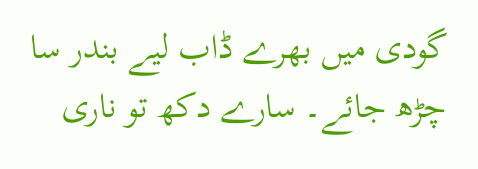گودی میں بھرے ڈاب لیے بندر سا چڑھ جائے۔ سارے دکھ تو ناری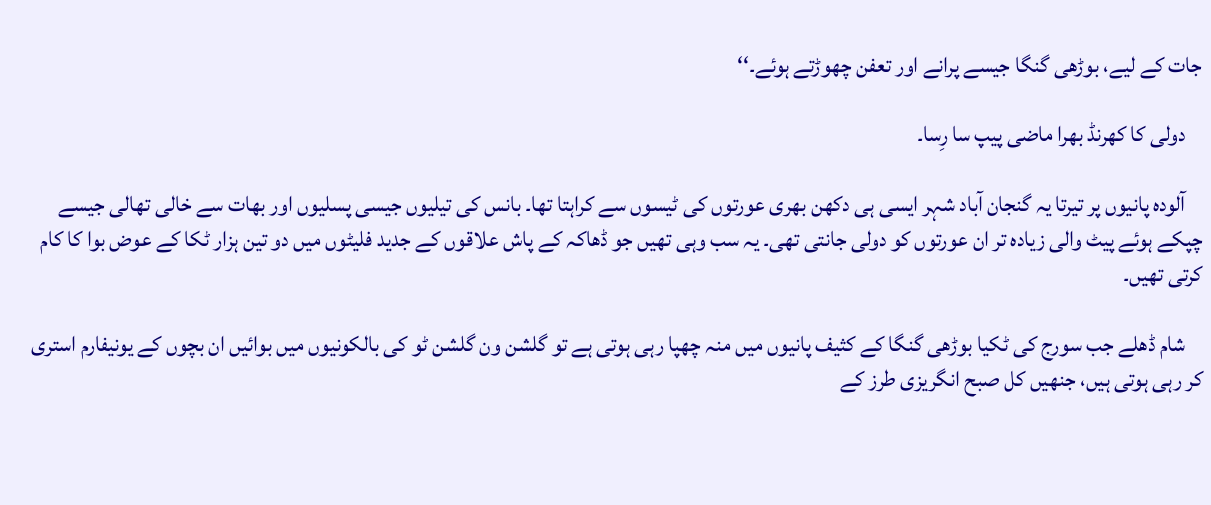جات کے لیے، بوڑھی گنگا جیسے پرانے اور تعفن چھوڑتے ہوئے۔‘‘

    دولی کا کھرنڈ بھرا ماضی پیپ سا رِسا۔

    آلودہ پانیوں پر تیرتا یہ گنجان آباد شہر ایسی ہی دکھن بھری عورتوں کی ٹیسوں سے کراہتا تھا۔ بانس کی تیلیوں جیسی پسلیوں اور بھات سے خالی تھالی جیسے چپکے ہوئے پیٹ والی زیادہ تر ان عورتوں کو دولی جانتی تھی۔ یہ سب وہی تھیں جو ڈھاکہ کے پاش علاقوں کے جدید فلیٹوں میں دو تین ہزار ٹکا کے عوض بوا کا کام کرتی تھیں۔

    شام ڈھلے جب سورج کی ٹکیا بوڑھی گنگا کے کثیف پانیوں میں منہ چھپا رہی ہوتی ہے تو گلشن ون گلشن ٹو کی بالکونیوں میں بوائیں ان بچوں کے یونیفارم استری کر رہی ہوتی ہیں، جنھیں کل صبح انگریزی طرز کے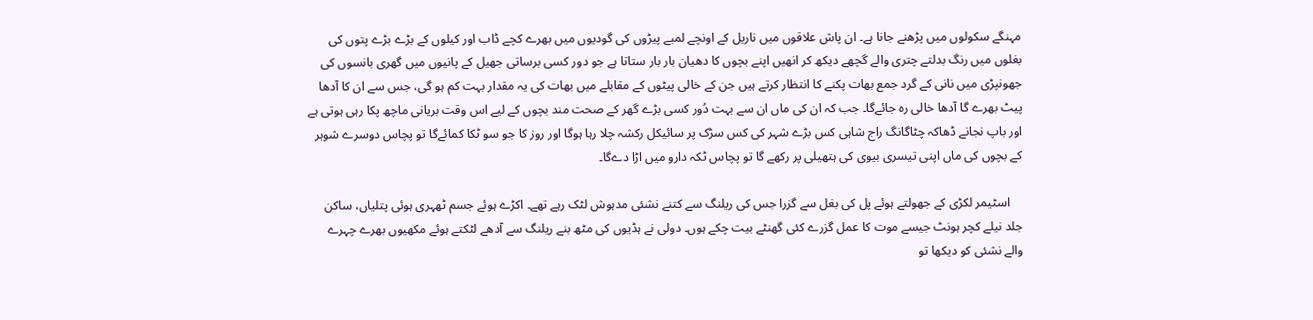مہنگے سکولوں میں پڑھنے جانا ہے۔ ان پاش علاقوں میں ناریل کے اونچے لمبے پیڑوں کی گودیوں میں بھرے کچے ڈاب اور کیلوں کے بڑے بڑے پتوں کی بغلوں میں رنگ بدلتے چتری والے گچھے دیکھ کر انھیں اپنے بچوں کا دھیان بار بار ستاتا ہے جو دور کسی برساتی جھیل کے پانیوں میں گھری بانسوں کی جھونپڑی میں نانی کے گرد جمع بھات پکنے کا انتظار کرتے ہیں جن کے خالی پیٹوں کے مقابلے میں بھات کی یہ مقدار بہت کم ہو گی، جس سے ان کا آدھا پیٹ بھرے گا آدھا خالی رہ جائےگا۔ جب کہ ان کی ماں ان سے بہت دُور کسی بڑے گھر کے صحت مند بچوں کے لیے اس وقت بریانی ماچھ پکا رہی ہوتی ہے اور باپ نجانے ڈھاکہ چٹاگانگ راج شاہی کس بڑے شہر کی کس سڑک پر سائیکل رکشہ چلا رہا ہوگا اور روز کا جو سو ٹکا کمائےگا تو پچاس دوسرے شوہر کے بچوں کی ماں اپنی تیسری بیوی کی ہتھیلی پر رکھے گا تو پچاس ٹکہ دارو میں اڑا دےگا۔

    اسٹیمر لکڑی کے جھولتے ہوئے پل کی بغل سے گزرا جس کی ریلنگ سے کتنے نشئی مدہوش لٹک رہے تھے۔ اکڑے ہوئے جسم ٹھہری ہوئی پتلیاں، ساکن جلد نیلے کچر ہونٹ جیسے موت کا عمل گزرے کئی گھنٹے بیت چکے ہوں۔ دولی نے ہڈیوں کی مٹھ بنے ریلنگ سے آدھے لٹکتے ہوئے مکھیوں بھرے چہرے والے نشئی کو دیکھا تو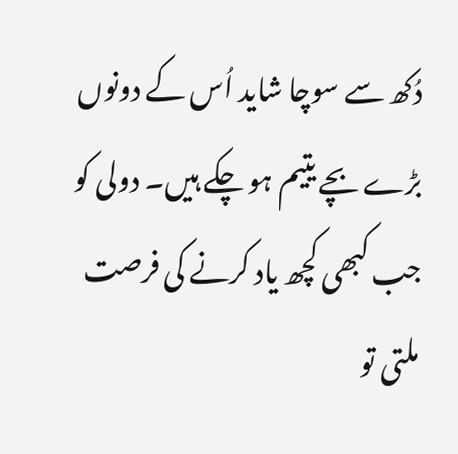دُکھ سے سوچا شاید اُس کے دونوں بڑے بچے یتیم ہو چکے ہیں۔ دولی کو جب کبھی کچھ یاد کرنے کی فرصت ملتی تو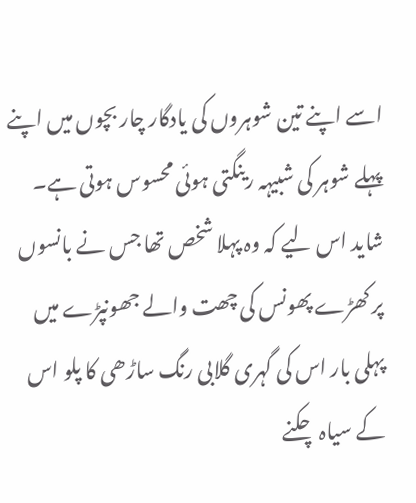اسے اپنے تین شوہروں کی یادگار چار بچوں میں اپنے پہلے شوہر کی شبیہہ رینگتی ہوئی محسوس ہوتی ہے۔ شاید اس لیے کہ وہ پہلا شخص تھا جس نے بانسوں پر کھڑے پھونس کی چھت والے جھونپڑے میں پہلی بار اس کی گہری گلابی رنگ ساڑھی کا پلو اس کے سیاہ چکنے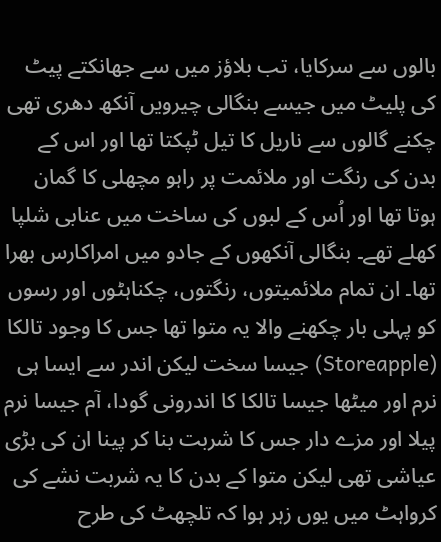بالوں سے سرکایا، تب بلاؤز میں سے جھانکتے پیٹ کی پلیٹ میں جیسے بنگالی چیرویں آنکھ دھری تھی چکنے گالوں سے ناریل کا تیل ٹپکتا تھا اور اس کے بدن کی رنگت اور ملائمت پر راہو مچھلی کا گمان ہوتا تھا اور اُس کے لبوں کی ساخت میں عنابی شلپا کھلے تھے۔ بنگالی آنکھوں کے جادو میں امراکارس بھرا تھا۔ ان تمام ملائمیتوں، رنگتوں، چکناہٹوں اور رسوں کو پہلی بار چکھنے والا یہ متوا تھا جس کا وجود تالکا (Storeapple) جیسا سخت لیکن اندر سے ایسا ہی نرم اور میٹھا جیسا تالکا کا اندرونی گودا، آم جیسا نرم پیلا اور مزے دار جس کا شربت بنا کر پینا ان کی بڑی عیاشی تھی لیکن متوا کے بدن کا یہ شربت نشے کی کرواہٹ میں یوں زہر ہوا کہ تلچھٹ کی طرح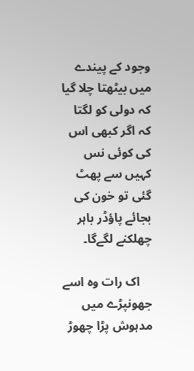وجود کے پیندے میں بیٹھتا چلا گیا کہ دولی کو لگتا کہ اگر کبھی اس کی کوئی نس کہیں سے پھٹ گئی تو خون کی بجائے پاؤڈر باہر چھلکنے لگےگا۔

    اک رات وہ اسے جھونپڑے میں مدہوش پڑا چھوڑ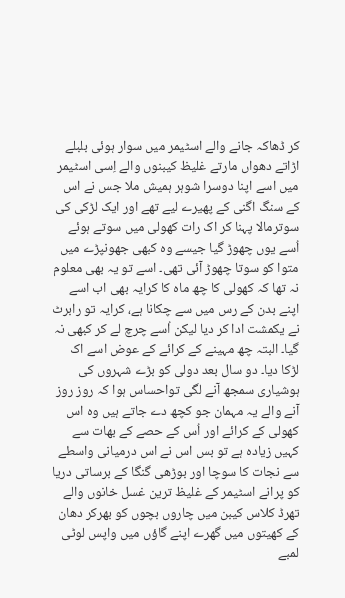کر ڈھاکہ جانے والے اسٹیمر میں سوار ہوئی بلبلے اڑاتے دھواں مارتے غلیظ کیبنوں والے اِسی اسٹیمر میں اسے اپنا دوسرا شوہر ہمیش ملا جس نے اس کے سنگ اگنی کے پھیرے لیے تھے اور ایک لڑکی کی سوترمالا پہنا کر اک رات کھولی میں سوتے ہوئے اُسے یوں چھوڑ گیا جیسے وہ کبھی جھونپڑے میں متوا کو سوتا چھوڑ آئی تھی۔ اسے تو یہ بھی معلوم نہ تھا کہ کھولی کا چھ ماہ کا کرایہ بھی اب اسے اپنے بدن کے رس میں سے چکانا ہے، کرایہ تو رابرٹ نے یکمشت ادا کر دیا لیکن اُسے چرچ لے کر کبھی نہ گیا۔ البتہ چھ مہینے کے کرائے کے عوض اسے اک لڑکا دیا۔ دو سال بعد دولی کو بڑے شہروں کی ہوشیاری سمجھ آنے لگی تواحساس ہوا کہ روز روز آنے والے یہ مہمان جو کچھ دے جاتے ہیں وہ اس کھولی کے کرائے اور اُس کے حصے کے بھات سے کہیں زیادہ ہے تو بس اس نے اس درمیانی واسطے سے نجات کا سوچا اور بوڑھی گنگا کے برساتی دریا کو پرانے اسٹیمر کے غلیظ ترین غسل خانوں والے تھرڈ کلاس کیبن میں چاروں بچوں کو بھرکر دھان کے کھیتوں میں گھرے اپنے گاؤں میں واپس لوٹی لمبے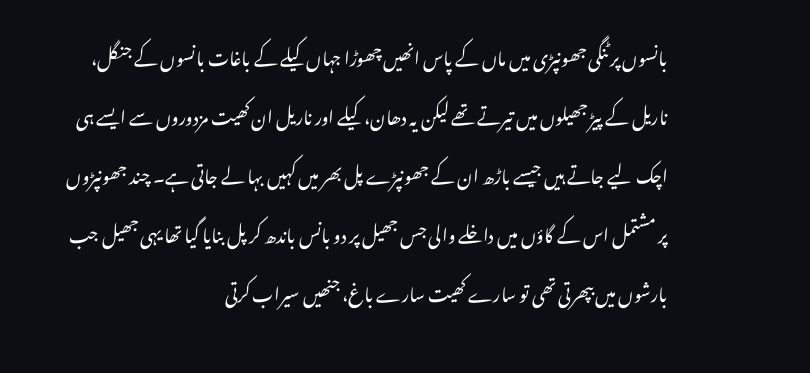بانسوں پر ٹنگی جھونپڑی میں ماں کے پاس انھیں چھوڑا جہاں کیلے کے باغات بانسوں کے جنگل، ناریل کے پیڑ جھیلوں میں تیرتے تھے لیکن یہ دھان، کیلے اور ناریل ان کھیت مزدوروں سے ایسے ہی اچک لیے جاتے ہیں جیسے باڑھ ان کے جھونپڑے پل بھر میں کہیں بہا لے جاتی ہے۔ چند جھونپڑوں پر مشتمل اس کے گاؤں میں داخلے والی جس جھیل پر دو بانس باندھ کر پل بنایا گیا تھا یہی جھیل جب بارشوں میں بپھرتی تھی تو سارے کھیت سارے باغ، جنھیں سیراب کرتی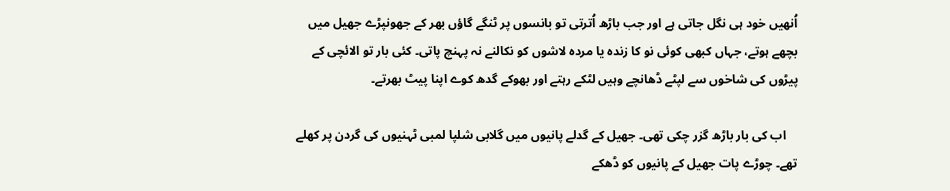اُنھیں خود ہی نگل جاتی ہے اور جب باڑھ اُترتی تو بانسوں پر ٹنگے گاؤں بھر کے جھونپڑے جھیل میں بچھے ہوتے، جہاں کبھی کوئی نو کا زندہ یا مردہ لاشوں کو نکالنے نہ پہنچ پاتی۔ کئی بار تو الائچی کے پیڑوں کی شاخوں سے لپٹے ڈھانچے وہیں لٹکے رہتے اور بھوکے گدھ کوے اپنا پیٹ بھرتے۔

    اب کی بار باڑھ گزر چکی تھی۔ جھیل کے گدلے پانیوں میں گلابی شلپا لمبی ٹہنیوں کی گردن پر کھلے تھے۔ چوڑے پات جھیل کے پانیوں کو ڈھکے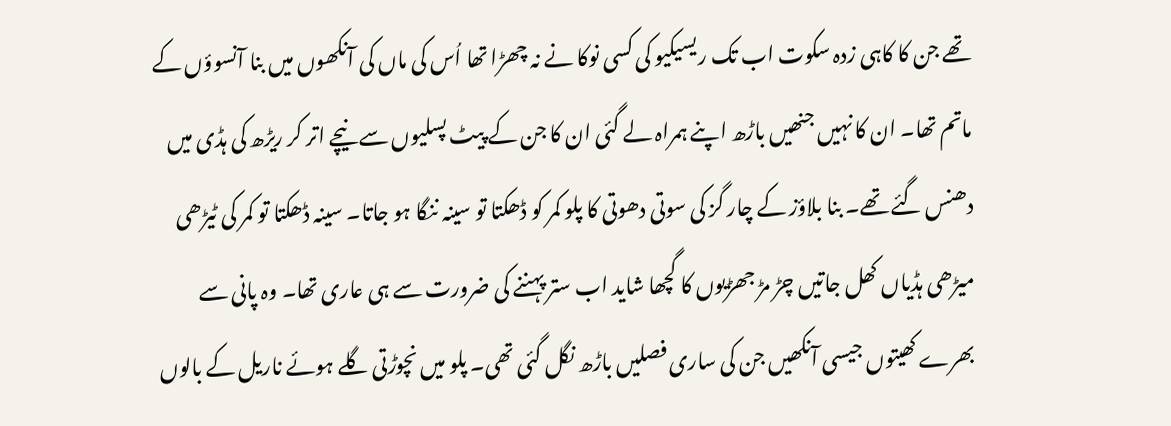تھے جن کا کاہی زدہ سکوت اب تک ریسیکیو کی کسی نوکا نے نہ چھڑا تھا اُس کی ماں کی آنکھوں میں بنا آنسوؤں کے ماتم تھا۔ ان کا نہیں جنھیں باڑھ اپنے ہمراہ لے گئی ان کا جن کے پیٹ پسلیوں سے نیچے اتر کر ریڑھ کی ہڈی میں دھنس گئے تھے۔ بنا بلاؤز کے چار گز کی سوتی دھوتی کا پلو کمر کو ڈھکتا تو سینہ ننگا ہو جاتا۔ سینہ ڈھکتا تو کمر کی ٹیڑھی میڑھی ہڈیاں کھل جاتیں چڑ مڑ جھڑیوں کا گچھا شاید اب ستر پہننے کی ضرورت سے ہی عاری تھا۔ وہ پانی سے بھرے کھیتوں جیسی آنکھیں جن کی ساری فصلیں باڑھ نگل گئی تھی۔ پلو میں نچوڑتی گلے ہوئے ناریل کے بالوں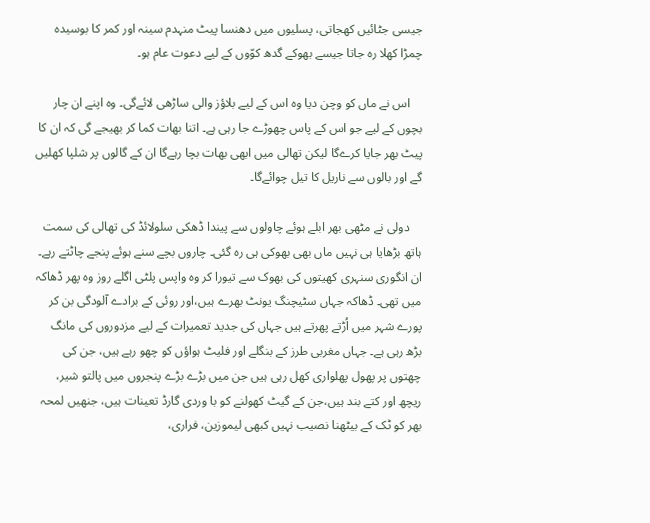جیسی جٹائیں کھجاتی، پسلیوں میں دھنسا پیٹ منہدم سینہ اور کمر کا بوسیدہ چمڑا کھلا رہ جاتا جیسے بھوکے گدھ کوّوں کے لیے دعوت عام ہو۔

    اس نے ماں کو وچن دیا وہ اس کے لیے بلاؤز والی ساڑھی لائےگی۔ وہ اپنے ان چار بچوں کے لیے جو اس کے پاس چھوڑے جا رہی ہے۔ اتنا بھات کما کر بھیجے گی کہ ان کا پیٹ بھر جایا کرےگا لیکن تھالی میں ابھی بھات بچا رہےگا ان کے گالوں پر شلپا کھلیں گے اور بالوں سے ناریل کا تیل چوائےگا۔

    دولی نے مٹھی بھر ابلے ہوئے چاولوں سے پیندا ڈھکی سلولائڈ کی تھالی کی سمت ہاتھ بڑھایا ہی نہیں ماں بھی بھوکی ہی رہ گئی۔ چاروں بچے سنے ہوئے پنجے چاٹتے رہے۔ ان انگوری سنہری کھیتوں کی بھوک سے تیورا کر وہ واپس پلٹی اگلے روز وہ پھر ڈھاکہ میں تھی۔ ڈھاکہ جہاں سٹیچنگ یونٹ بھرے ہیں،اور روئی کے برادے آلودگی بن کر پورے شہر میں اُڑتے پھرتے ہیں جہاں کی جدید تعمیرات کے لیے مزدوروں کی مانگ بڑھ رہی ہے۔ جہاں مغربی طرز کے بنگلے اور فلیٹ ہواؤں کو چھو رہے ہیں، جن کی چھتوں پر پھول پھلواری کھل رہی ہیں جن میں بڑے بڑے پنجروں میں پالتو شیر، ریچھ اور کتے بند ہیں،جن کے گیٹ کھولنے کو با وردی گارڈ تعینات ہیں، جنھیں لمحہ بھر کو ٹک کے بیٹھنا نصیب نہیں کبھی لیموزین، فراری،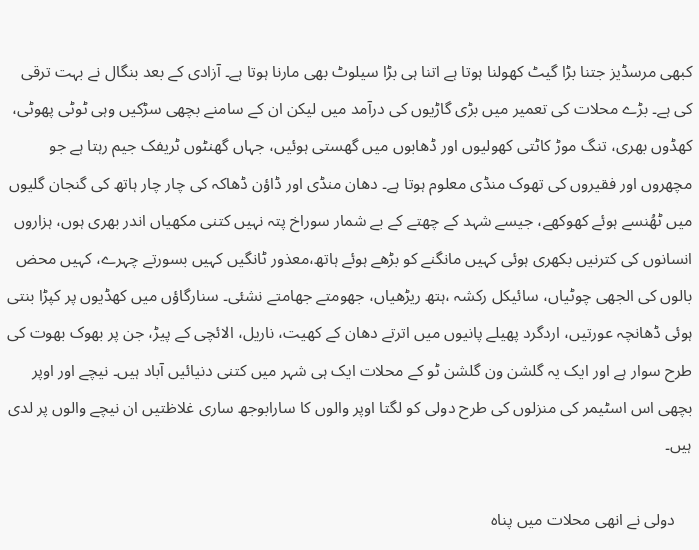کبھی مرسڈیز جتنا بڑا گیٹ کھولنا ہوتا ہے اتنا ہی بڑا سیلوٹ بھی مارنا ہوتا ہے۔ آزادی کے بعد بنگال نے بہت ترقی کی ہے۔ بڑے محلات کی تعمیر میں بڑی گاڑیوں کی درآمد میں لیکن ان کے سامنے بچھی سڑکیں وہی ٹوٹی پھوٹی، کھڈوں بھری، تنگ موڑ کاٹتی کھولیوں اور ڈھابوں میں گھستی ہوئیں، جہاں گھنٹوں ٹریفک جیم رہتا ہے جو مچھروں اور فقیروں کی تھوک منڈی معلوم ہوتا ہے۔ دھان منڈی اور ڈاؤن ڈھاکہ کی چار چار ہاتھ کی گنجان گلیوں میں ٹھُنسے ہوئے کھوکھے، جیسے شہد کے چھتے کے بے شمار سوراخ پتہ نہیں کتنی مکھیاں اندر بھری ہوں، ہزاروں انسانوں کی کترنیں بکھری ہوئی کہیں مانگنے کو بڑھے ہوئے ہاتھ،معذور ٹانگیں کہیں بسورتے چہرے، کہیں محض بالوں کی الجھی چوٹیاں، سائیکل رکشہ ،ہتھ ریڑھیاں، جھومتے جھامتے نشئی۔ سنارگاؤں میں کھڈیوں پر کپڑا بنتی ہوئی ڈھانچہ عورتیں، اردگرد پھیلے پانیوں میں اترتے دھان کے کھیت، ناریل، الائچی کے پیڑ، جن پر بھوک بھوت کی طرح سوار ہے اور ایک یہ گلشن ون گلشن ٹو کے محلات ایک ہی شہر میں کتنی دنیائیں آباد ہیں۔ نیچے اور اوپر بچھی اس اسٹیمر کی منزلوں کی طرح دولی کو لگتا اوپر والوں کا سارابوجھ ساری غلاظتیں ان نیچے والوں پر لدی ہیں۔

    دولی نے انھی محلات میں پناہ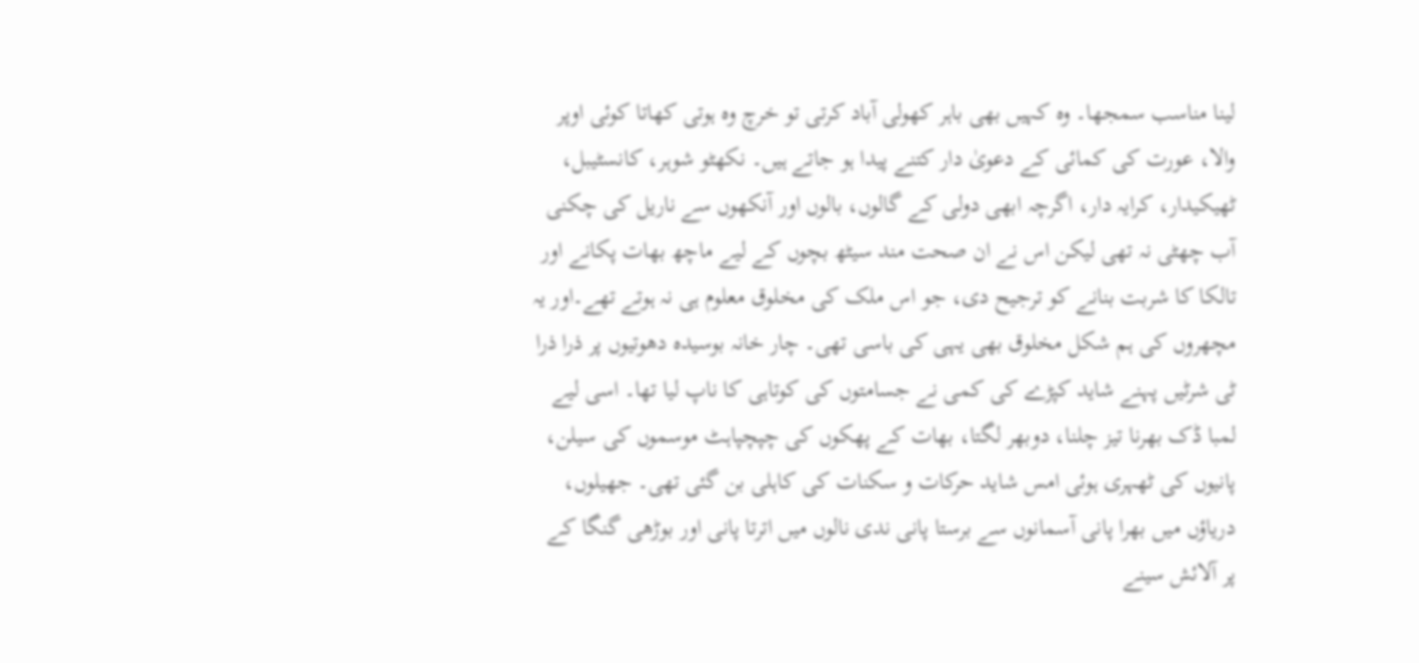لینا مناسب سمجھا۔ وہ کہیں بھی باہر کھولی آباد کرتی تو خرچ وہ ہوتی کھاتا کوئی اوپر والا، عورت کی کمائی کے دعویٰ دار کتنے پیدا ہو جاتے ہیں۔ نکھٹو شوہر، کانسٹیبل، ٹھیکیدار، کرایہ دار، اگرچہ ابھی دولی کے گالوں، بالوں اور آنکھوں سے ناریل کی چکنی آب چھٹی نہ تھی لیکن اس نے ان صحت مند سیٹھ بچوں کے لیے ماچھ بھات پکانے اور تالکا کا شربت بنانے کو ترجیح دی، جو اس ملک کی مخلوق معلوم ہی نہ ہوتے تھے۔اور یہ مچھروں کی ہم شکل مخلوق بھی یہی کی باسی تھی۔ چار خانہ بوسیدہ دھوتیوں پر ذرا ذرا ٹی شرٹیں پہنے شاید کپڑے کی کمی نے جسامتوں کی کوتاہی کا ناپ لیا تھا۔ اسی لیے لمبا ڈک بھرنا تیز چلنا، دوبھر لگتا، بھات کے پھکوں کی چپچپاہٹ موسموں کی سیلن، پانیوں کی ٹھہری ہوئی امس شاید حرکات و سکنات کی کاہلی بن گئی تھی۔ جھیلوں، دریاؤں میں بھرا پانی آسمانوں سے برستا پانی ندی نالوں میں اترتا پانی اور بوڑھی گنگا کے پر آلائش سینے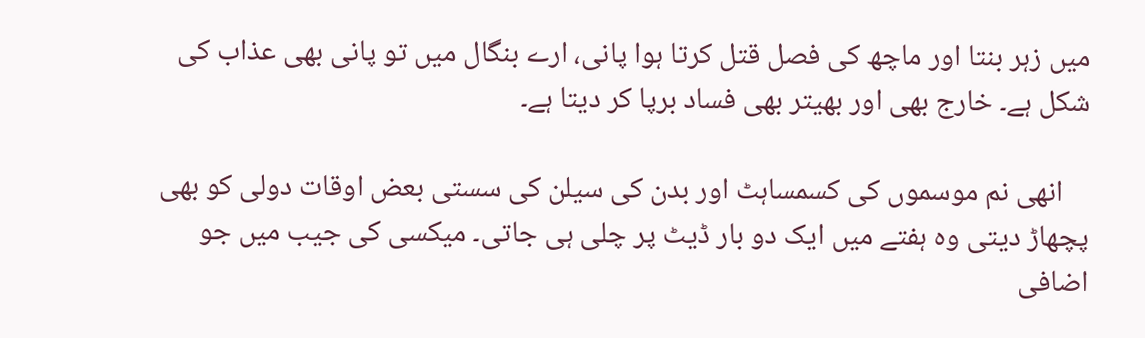میں زہر بنتا اور ماچھ کی فصل قتل کرتا ہوا پانی، ارے بنگال میں تو پانی بھی عذاب کی شکل ہے۔ خارج بھی اور بھیتر بھی فساد برپا کر دیتا ہے۔

    انھی نم موسموں کی کسمساہٹ اور بدن کی سیلن کی سستی بعض اوقات دولی کو بھی پچھاڑ دیتی وہ ہفتے میں ایک دو بار ڈیٹ پر چلی ہی جاتی۔ میکسی کی جیب میں جو اضافی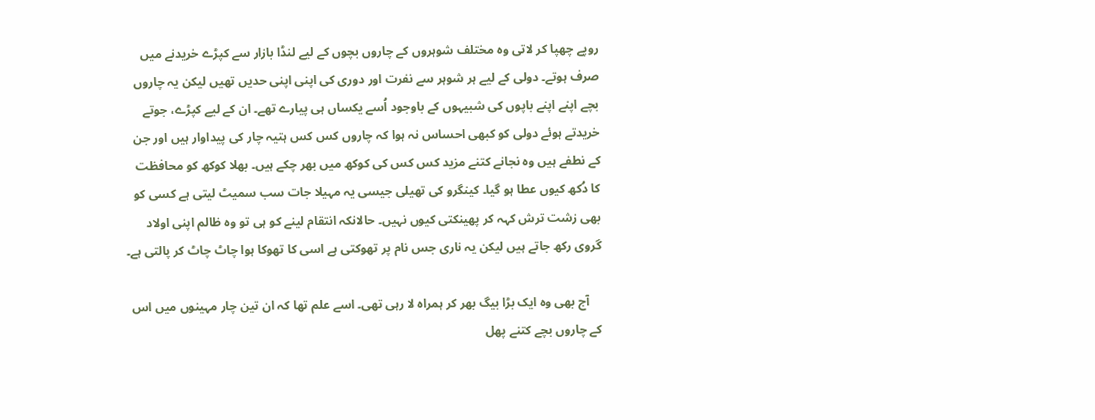روپے چھپا کر لاتی وہ مختلف شوہروں کے چاروں بچوں کے لیے لنڈا بازار سے کپڑے خریدنے میں صرف ہوتے۔ دولی کے لیے ہر شوہر سے نفرت اور دوری کی اپنی اپنی حدیں تھیں لیکن یہ چاروں بچے اپنے اپنے باپوں کی شبیہوں کے باوجود اُسے یکساں ہی پیارے تھے۔ ان کے لیے کپڑے، جوتے خریدتے ہوئے دولی کو کبھی احساس نہ ہوا کہ چاروں کس کس ہتیہ چار کی پیداوار ہیں اور جن کے نطفے ہیں وہ نجانے کتنے مزید کس کس کی کوکھ میں بھر چکے ہیں۔ بھلا کوکھ کو محافظت کا دُکھ کیوں عطا ہو گیا۔ کینگرو کی تھیلی جیسی یہ مہیلا جات سب سمیٹ لیتی ہے کسی کو بھی زشت ترش کہہ کر پھینکتی کیوں نہیں۔ حالانکہ انتقام لینے کو ہی تو وہ ظالم اپنی اولاد گروی رکھ جاتے ہیں لیکن یہ ناری جس نام پر تھوکتی ہے اسی کا تھوکا ہوا چاٹ چاٹ کر پالتی ہے۔

    آج بھی وہ ایک بڑا بیگ بھر کر ہمراہ لا رہی تھی۔ اسے علم تھا کہ ان تین چار مہینوں میں اس کے چاروں بچے کتنے پھل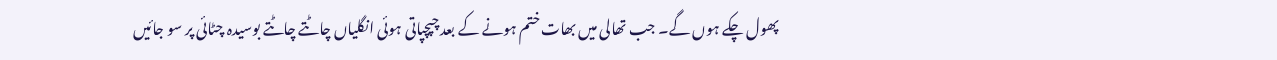پھول چکے ہوں گے۔ جب تھالی میں بھات ختم ہونے کے بعد چپچپاتی ہوئی انگلیاں چاٹتے چاٹتے بوسیدہ چٹائی پر سو جائیں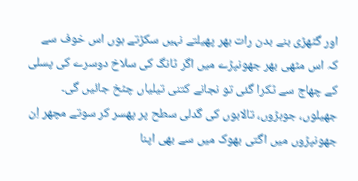اور گٹھڑی بنے بدن رات بھر پھیلتے نہیں سکڑتے ہوں اس خوف سے کہ اس مٹھی بھر جھونپڑے میں اگر ٹانگ کی سلاخ دوسرے کی پسلی کے چھاج سے ٹکرا گئی تو نجانے کتنی تیلیاں چٹخ جائیں گی۔ جھیلوں، جوہڑوں، تالابوں کی گدلی سطح پر پھسر کر سوتے مچھر اِن جھونپڑوں میں اگتی بھوک میں سے بھی اپنا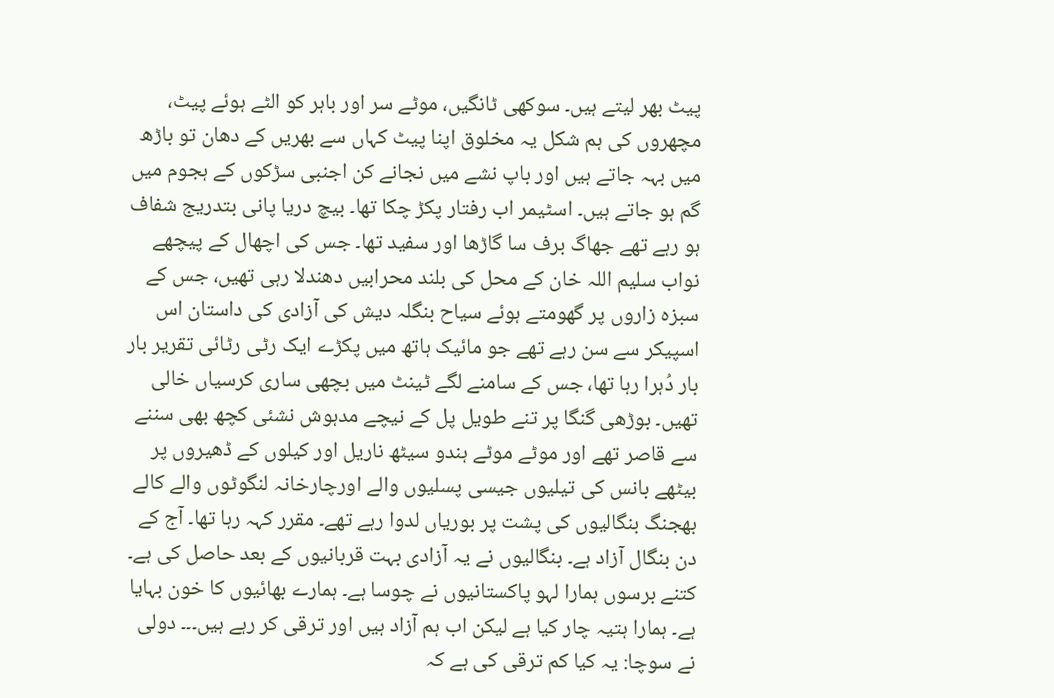پیٹ بھر لیتے ہیں۔ سوکھی ٹانگیں، موٹے سر اور باہر کو الٹے ہوئے پیٹ، مچھروں کی ہم شکل یہ مخلوق اپنا پیٹ کہاں سے بھریں کے دھان تو باڑھ میں بہہ جاتے ہیں اور باپ نشے میں نجانے کن اجنبی سڑکوں کے ہجوم میں گم ہو جاتے ہیں۔ اسٹیمر اب رفتار پکڑ چکا تھا۔ بیچ دریا پانی بتدریج شفاف ہو رہے تھے جھاگ برف سا گاڑھا اور سفید تھا۔ جس کی اچھال کے پیچھے نواب سلیم اللہ خان کے محل کی بلند محرابیں دھندلا رہی تھیں، جس کے سبزہ زاروں پر گھومتے ہوئے سیاح بنگلہ دیش کی آزادی کی داستان اس اسپیکر سے سن رہے تھے جو مائیک ہاتھ میں پکڑے ایک رٹی رٹائی تقریر بار بار دُہرا رہا تھا، جس کے سامنے لگے ٹینٹ میں بچھی ساری کرسیاں خالی تھیں۔ بوڑھی گنگا پر تنے طویل پل کے نیچے مدہوش نشئی کچھ بھی سننے سے قاصر تھے اور موٹے موٹے ہندو سیٹھ ناریل اور کیلوں کے ڈھیروں پر بیٹھے بانس کی تیلیوں جیسی پسلیوں والے اورچارخانہ لنگوٹوں والے کالے بھجنگ بنگالیوں کی پشت پر بوریاں لدوا رہے تھے۔ مقرر کہہ رہا تھا۔ آج کے دن بنگال آزاد ہے۔ بنگالیوں نے یہ آزادی بہت قربانیوں کے بعد حاصل کی ہے۔ کتنے برسوں ہمارا لہو پاکستانیوں نے چوسا ہے۔ ہمارے بھائیوں کا خون بہایا ہے۔ ہمارا ہتیہ چار کیا ہے لیکن اب ہم آزاد ہیں اور ترقی کر رہے ہیں۔۔۔ دولی نے سوچا: یہ کیا کم ترقی کی ہے کہ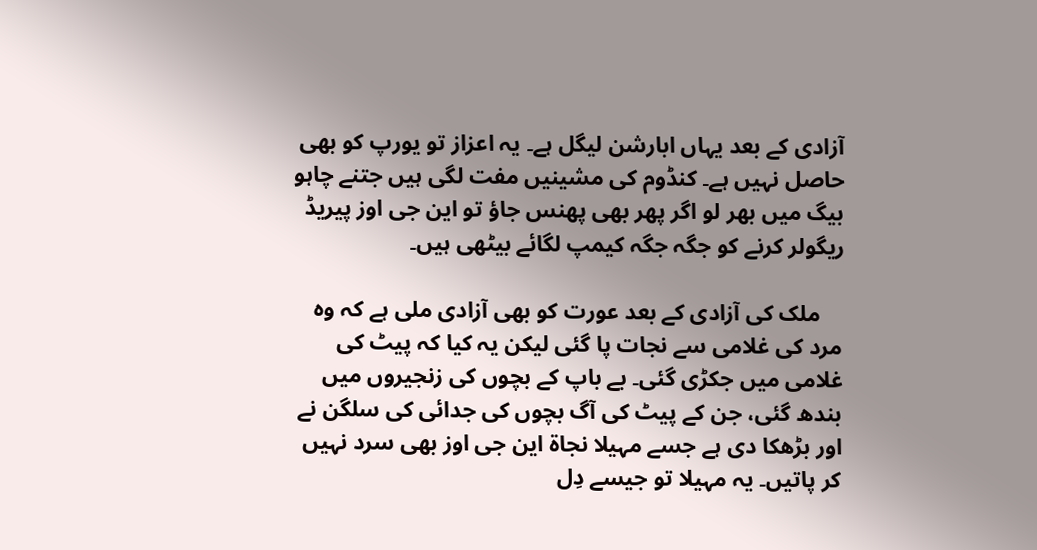آزادی کے بعد یہاں ابارشن لیگل ہے۔ یہ اعزاز تو یورپ کو بھی حاصل نہیں ہے۔ کنڈوم کی مشینیں مفت لگی ہیں جتنے چاہو بیگ میں بھر لو اگر پھر بھی پھنس جاؤ تو این جی اوز پیریڈ ریگولر کرنے کو جگہ جگہ کیمپ لگائے بیٹھی ہیں۔

    ملک کی آزادی کے بعد عورت کو بھی آزادی ملی ہے کہ وہ مرد کی غلامی سے نجات پا گئی لیکن یہ کیا کہ پیٹ کی غلامی میں جکڑی گئی۔ بے باپ کے بچوں کی زنجیروں میں بندھ گئی، جن کے پیٹ کی آگ بچوں کی جدائی کی سلگن نے اور بڑھکا دی ہے جسے مہیلا نجاۃ این جی اوز بھی سرد نہیں کر پاتیں۔ یہ مہیلا تو جیسے دِل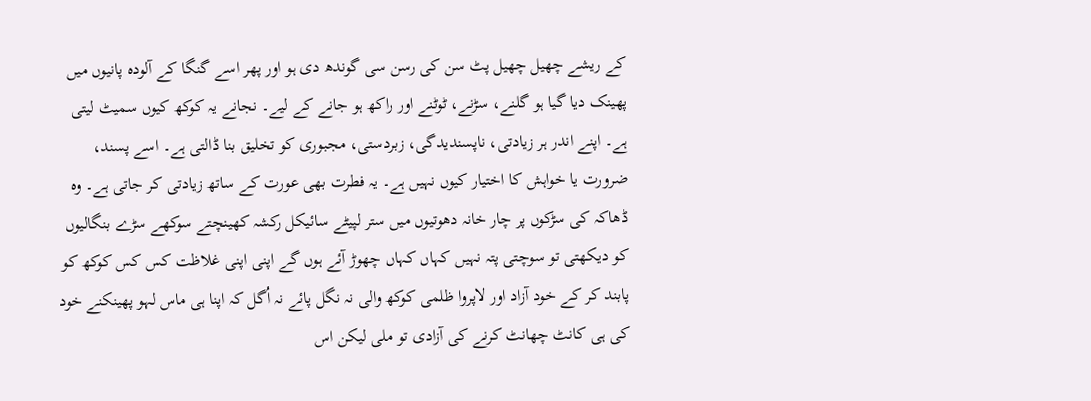کے ریشے چھیل چھیل پٹ سن کی رسن سی گوندھ دی ہو اور پھر اسے گنگا کے آلودہ پانیوں میں پھینک دیا گیا ہو گلنے، سڑنے، ٹوٹنے اور راکھ ہو جانے کے لیے۔ نجانے یہ کوکھ کیوں سمیٹ لیتی ہے۔ اپنے اندر ہر زیادتی، ناپسندیدگی، زبردستی، مجبوری کو تخلیق بنا ڈالتی ہے۔ اسے پسند، ضرورت یا خواہش کا اختیار کیوں نہیں ہے۔ یہ فطرت بھی عورت کے ساتھ زیادتی کر جاتی ہے۔ وہ ڈھاکہ کی سڑکوں پر چار خانہ دھوتیوں میں ستر لپیٹے سائیکل رکشہ کھینچتے سوکھے سڑے بنگالیوں کو دیکھتی تو سوچتی پتہ نہیں کہاں کہاں چھوڑ آئے ہوں گے اپنی اپنی غلاظت کس کس کوکھ کو پابند کر کے خود آزاد اور لاپروا ظلمی کوکھ والی نہ نگل پائے نہ اُگل کہ اپنا ہی ماس لہو پھینکنے خود کی ہی کانٹ چھانٹ کرنے کی آزادی تو ملی لیکن اس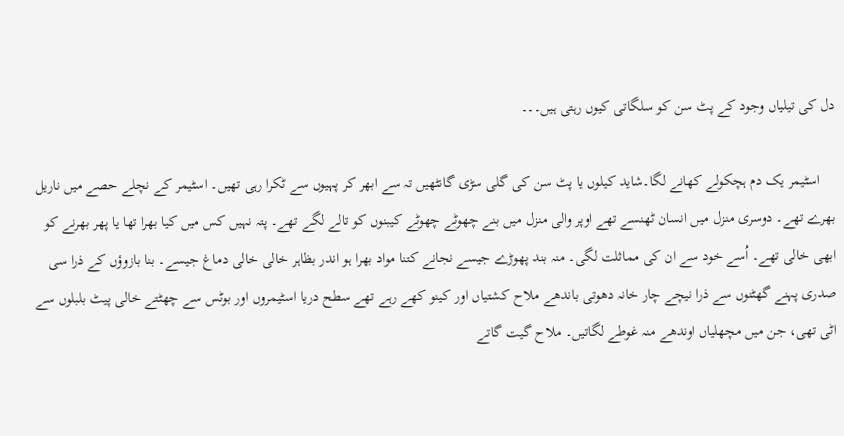دل کی تیلیاں وجود کے پٹ سن کو سلگاتی کیوں رہتی ہیں۔۔۔

    اسٹیمر یک دم ہچکولے کھانے لگا۔شاید کیلوں یا پٹ سن کی گلی سڑی گانٹھیں تہ سے ابھر کر پہیوں سے ٹکرا رہی تھیں۔ اسٹیمر کے نچلے حصے میں ناریل بھرے تھے۔ دوسری منزل میں انسان ٹھنسے تھے اوپر والی منزل میں بنے چھوٹے چھوٹے کیبنوں کو تالے لگے تھے۔ پتہ نہیں کس میں کیا بھرا تھا یا پھر بھرنے کو ابھی خالی تھے۔ اُسے خود سے ان کی مماثلت لگی۔ منہ بند پھوڑے جیسے نجانے کتنا مواد بھرا ہو اندر بظاہر خالی خالی دماغ جیسے۔ بنا بازوؤں کے ذرا سی صدری پہنے گھٹنوں سے ذرا نیچے چار خانہ دھوتی باندھے ملاح کشتیاں اور کینو کھے رہے تھے سطح دریا اسٹیمروں اور بوٹس سے چھٹتے خالی پیٹ بلبلوں سے اٹی تھی، جن میں مچھلیاں اوندھے منہ غوطے لگاتیں۔ ملاح گیت گاتے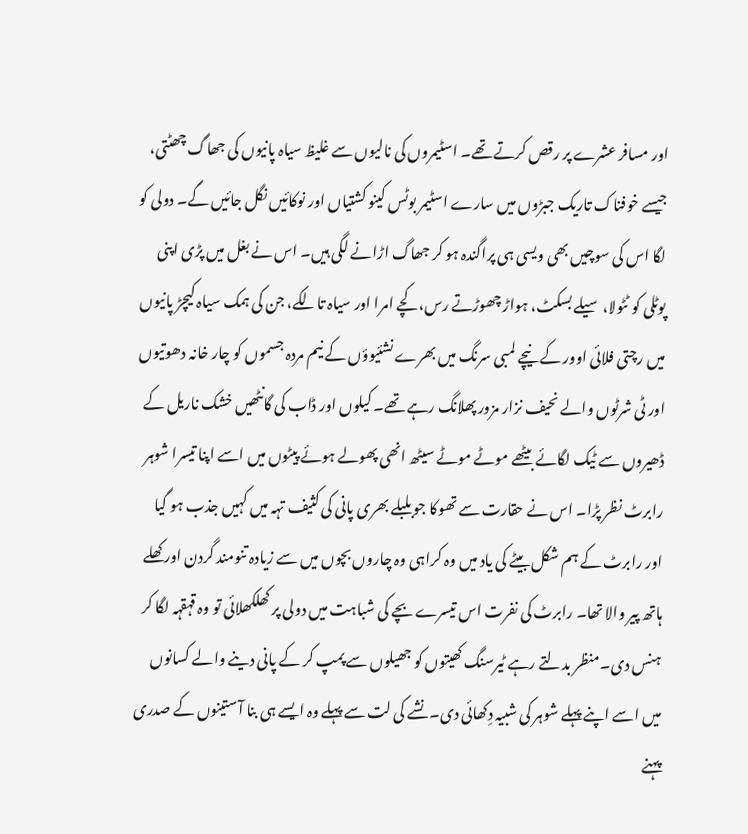اور مسافر عشرے پر رقص کرتے تھے۔ اسٹیمروں کی نالیوں سے غلیظ سیاہ پانیوں کی جھاگ چھٹتی، جیسے خوفناک تاریک جبڑوں میں سارے اسٹیمر بوٹس کینو کشتیاں اور نوکائیں نگل جائیں گے۔ دولی کو لگا اس کی سوچیں بھی ویسی ہی پراگندہ ہو کر جھاگ اڑانے لگی ہیں۔ اس نے بغل میں پڑی اپنی پوٹلی کو ٹٹولا، سیلے بسکٹ، ہواڑ چھوڑتے رس، کچے امرا اور سیاہ تالکے، جن کی ہمک سیاہ کیچڑ پانیوں میں رچتی فلائی اوور کے نیچے لمبی سرنگ میں بھرے نشئیوؤں کے نیم مردہ جسموں کو چار خانہ دھوتیوں اور ٹی شرٹوں والے نحیف نزار مزور پھلانگ رہے تھے۔ کیلوں اور ڈاب کی گانٹھیں خشک ناریل کے ڈھیروں سے ٹیک لگائے بیٹھے موٹے موٹے سیٹھ انھی پھولے ہوئے پیٹوں میں اسے اپنا تیسرا شوہر رابرٹ نظر پڑا۔ اس نے حقارت سے تھوکا جو بلبلے بھری پانی کی کثیف تہہ میں کہیں جذب ہو گیا اور رابرٹ کے ہم شکل بیٹے کی یاد میں وہ کراہی وہ چاروں بچوں میں سے زیادہ تنومند گردن اور کھلے ہاتھ پیر والا تھا۔ رابرٹ کی نفرت اس تیسرے بچے کی شباہت میں دولی پر کھلکھلائی تو وہ قہقہہ لگا کر ہنس دی۔منظر بدلتے رہے ٹیرسنگ کھیتوں کو جھیلوں سے پمپ کر کے پانی دینے والے کسانوں میں اسے اپنے پہلے شوہر کی شبیہ دِکھائی دی۔ نشے کی لت سے پہلے وہ ایسے ہی بنا آستینوں کے صدری پہنے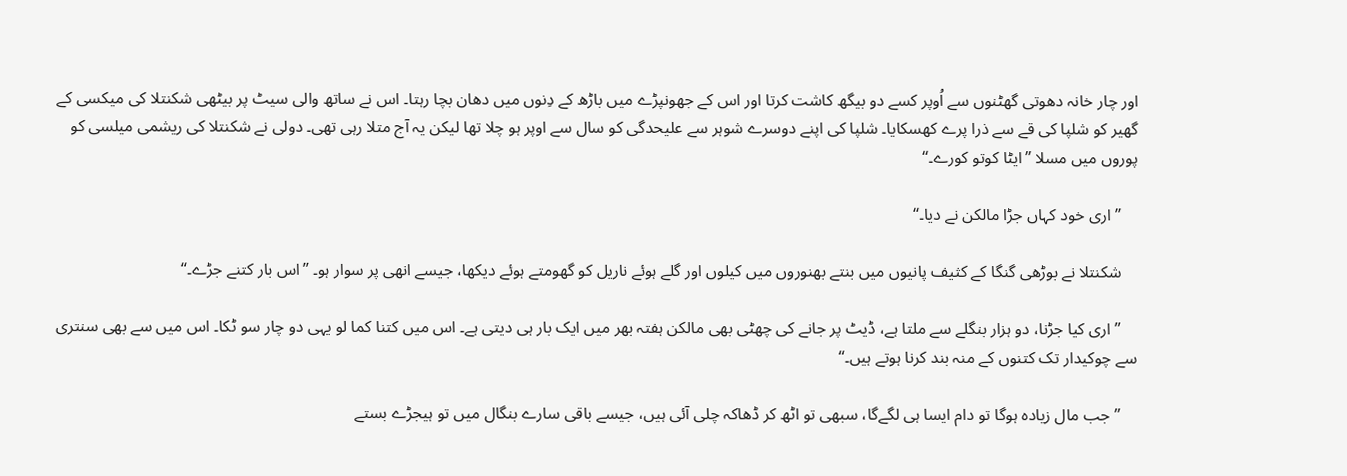اور چار خانہ دھوتی گھٹنوں سے اُوپر کسے دو بیگھ کاشت کرتا اور اس کے جھونپڑے میں باڑھ کے دِنوں میں دھان بچا رہتا۔ اس نے ساتھ والی سیٹ پر بیٹھی شکنتلا کی میکسی کے گھیر کو شلپا کی قے سے ذرا پرے کھسکایا۔ شلپا کی اپنے دوسرے شوہر سے علیحدگی کو سال سے اوپر ہو چلا تھا لیکن یہ آج متلا رہی تھی۔ دولی نے شکنتلا کی ریشمی میلسی کو پوروں میں مسلا ’’ایٹا کوتو کورے۔‘‘

    ’’اری خود کہاں جڑا مالکن نے دیا۔‘‘

    شکنتلا نے بوڑھی گنگا کے کثیف پانیوں میں بنتے بھنوروں میں کیلوں اور گلے ہوئے ناریل کو گھومتے ہوئے دیکھا، جیسے انھی پر سوار ہو۔ ’’اس بار کتنے جڑے۔‘‘

    ’’اری کیا جڑنا، دو ہزار بنگلے سے ملتا ہے، ڈیٹ پر جانے کی چھٹی بھی مالکن ہفتہ بھر میں ایک بار ہی دیتی ہے۔ اس میں کتنا کما لو یہی دو چار سو ٹکا۔ اس میں سے بھی سنتری سے چوکیدار تک کتنوں کے منہ بند کرنا ہوتے ہیں۔‘‘

    ’’جب مال زیادہ ہوگا تو دام ایسا ہی لگےگا، سبھی تو اٹھ کر ڈھاکہ چلی آئی ہیں، جیسے باقی سارے بنگال میں تو ہیجڑے بستے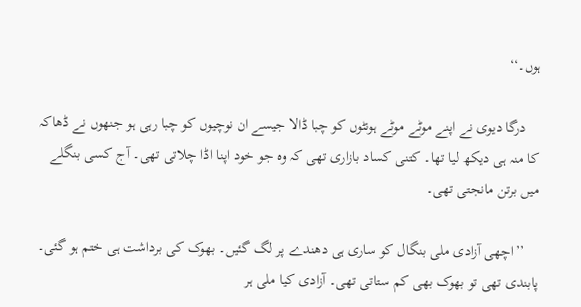ہوں۔‘‘

    درگا دیوی نے اپنے موٹے موٹے ہونٹوں کو چبا ڈالا جیسے ان نوچیوں کو چبا رہی ہو جنھوں نے ڈھاکہ کا منہ ہی دیکھ لیا تھا۔ کتنی کساد بازاری تھی کہ وہ جو خود اپنا اڈا چلاتی تھی۔ آج کسی بنگلے میں برتن مانجتی تھی۔

    ’’اچھی آزادی ملی بنگال کو ساری ہی دھندے پر لگ گئیں۔ بھوک کی برداشت ہی ختم ہو گئی۔ پابندی تھی تو بھوک بھی کم ستاتی تھی۔ آزادی کیا ملی ہر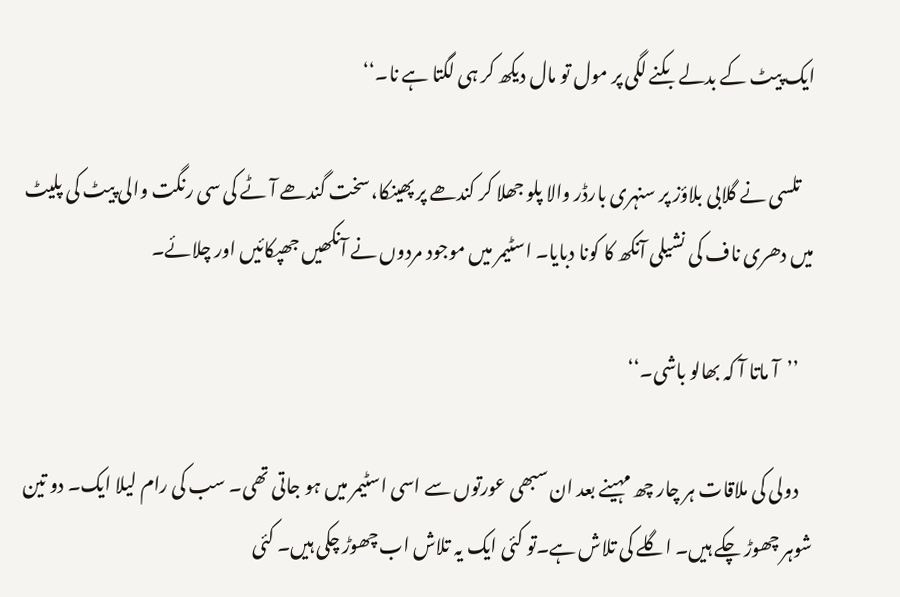ایک پیٹ کے بدلے بکنے لگی پر مول تو مال دیکھ کر ہی لگتا ہے نا۔‘‘

    تلسی نے گلابی بلاؤز پر سنہری بارڈر والا پلو جھلا کر کندھے پر پھینکا، سخت گندھے آٹے کی سی رنگت والی پیٹ کی پلیٹ میں دھری ناف کی نشیلی آنکھ کا کونا دبایا۔ اسٹیمر میں موجود مردوں نے آنکھیں جھپکائیں اور چلائے۔

    ’’آ ماتا آ کہ بھالو باشی۔‘‘

    دولی کی ملاقات ہر چار چھ مہینے بعد ان سبھی عورتوں سے اسی اسٹیمر میں ہو جاتی تھی۔ سب کی رام لیلا ایک۔ دو تین شوہر چھوڑ چکے ہیں۔ اگلے کی تلاش ہے۔تو کئی ایک یہ تلاش اب چھوڑ چکی ہیں۔ کئی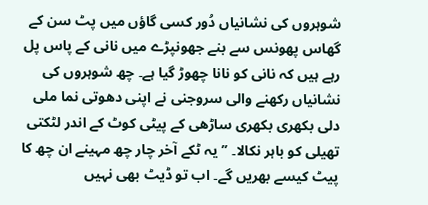شوہروں کی نشانیاں دُور کسی گاؤں میں پٹ سن کے گھاس پھونس سے بنے جھونپڑے میں نانی کے پاس پل رہے ہیں کہ نانی کو نانا چھوڑ گیا ہے۔ چھ شوہروں کی نشانیاں رکھنے والی سروجنی نے اپنی دھوتی نما ملی دلی بکھری بکھری ساڑھی کے پیٹی کوٹ کے اندر لٹکتی تھیلی کو باہر نکالا۔ ’’یہ ٹکے آخر چار چھ مہینے ان چھ کا پیٹ کیسے بھریں گے۔ اب تو ڈیٹ بھی نہیں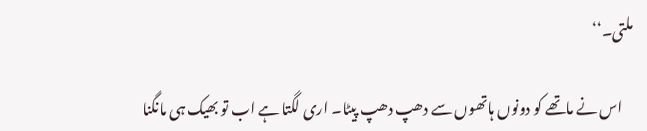ملتی۔‘‘

    اس نے ماتھے کو دونوں ہاتھوں سے دھپ دھپ پیٹا۔ اری لگتا ہے اب تو بھیک ہی مانگنا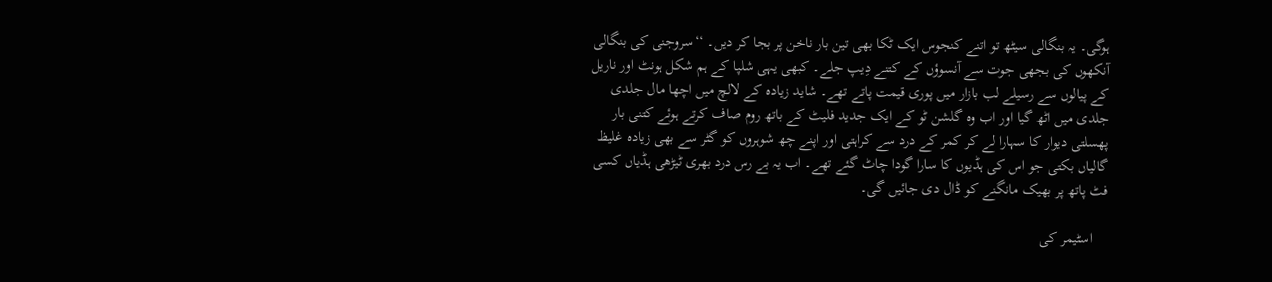ہوگی۔ یہ بنگالی سیٹھ تو اتنے کنجوس ایک ٹکا بھی تین بار ناخن پر بجا کر دیں۔ ‘‘سروجنی کی بنگالی آنکھوں کی بجھی جوت سے آنسوؤں کے کتنے دِیپ جلے۔ کبھی یہی شلپا کے ہم شکل ہونٹ اور ناریل کے پیالوں سے رسیلے لب بازار میں پوری قیمت پاتے تھے۔ شاید زیادہ کے لالچ میں اچھا مال جلدی جلدی میں اٹھ گیا اور اب وہ گلشن ٹو کے ایک جدید فلیٹ کے باتھ روم صاف کرتے ہوئے کتنی بار پھسلتی دیوار کا سہارا لے کر کمر کے درد سے کراہتی اور اپنے چھ شوہروں کو گٹر سے بھی زیادہ غلیظ گالیاں بکتی جو اس کی ہڈیوں کا سارا گودا چاٹ گئے تھے۔ اب یہ بے رس درد بھری ٹیڑھی ہڈیاں کسی فٹ پاتھ پر بھیک مانگنے کو ڈال دی جائیں گی۔

    اسٹیمر کی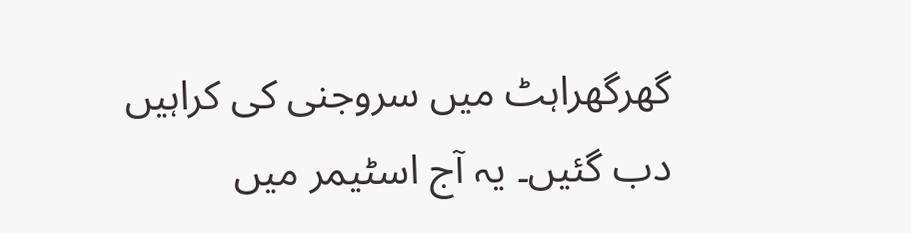گھرگھراہٹ میں سروجنی کی کراہیں دب گئیں۔ یہ آج اسٹیمر میں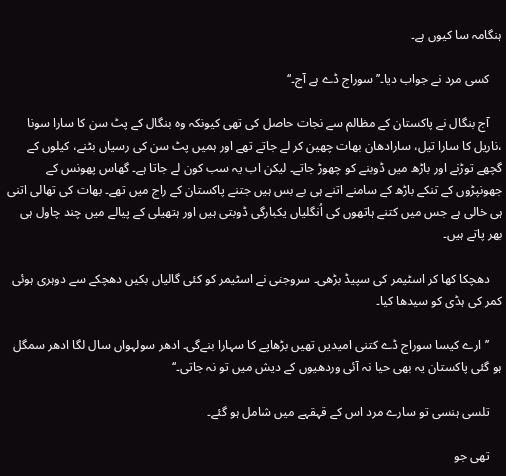ہنگامہ سا کیوں ہے۔

    کسی مرد نے جواب دیا۔’’ سوراج ڈے ہے آج۔‘‘

    آج بنگال نے پاکستان کے مظالم سے نجات حاصل کی تھی کیونکہ وہ بنگال کے پٹ سن کا سارا سونا ،ناریل کا سارا تیل، سارادھان بھات چھین کر لے جاتے تھے اور ہمیں پٹ سن کی رسیاں بٹنے، کیلوں کے گچھے توڑنے اور باڑھ میں ڈوبنے کو چھوڑ جاتے۔ لیکن اب یہ سب کون لے جاتا ہے۔ گھاس پھونس کے جھونپڑوں کے تنکے باڑھ کے سامنے اتنے ہی بے بس ہیں جتنے پاکستان کے راج میں تھے۔ بھات کی تھالی اتنی ہی خالی ہے جس میں کتنے ہاتھوں کی اُنگلیاں یکبارگی ڈوبتی ہیں اور ہتھیلی کے پیالے میں چند چاول ہی بھر پاتے ہیں۔

    دھچکا کھا کر اسٹیمر کی سپیڈ بڑھی۔ سروجنی نے اسٹیمر کو کئی گالیاں بکیں دھچکے سے دوہری ہوئی کمر کی ہڈی کو سیدھا کیا۔

    ’’ارے کیسا سوراج ڈے کتنی امیدیں تھیں بڑھاپے کا سہارا بنےگی۔ ادھر سولہواں سال لگا ادھر سمگل ہو گئی پاکستان یہ بھی حیا نہ آئی وردھیوں کے دیش میں تو نہ جاتی۔‘‘

    تلسی ہنسی تو سارے مرد اس کے قہقہے میں شامل ہو گئے۔

    تھی جو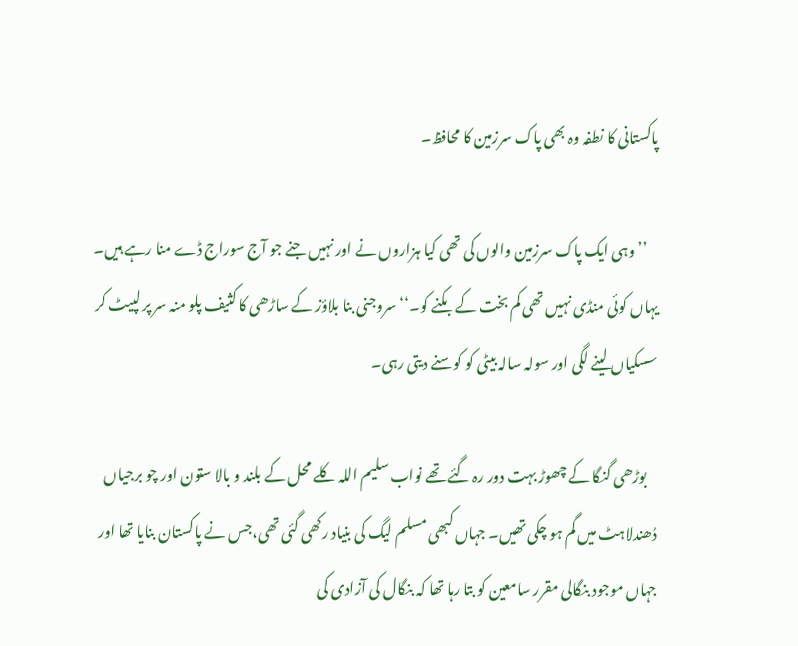پاکستانی کا نطفہ وہ بھی پاک سرزمین کا محافظ۔

    ’’وہی ایک پاک سرزمین والوں کی تھی کیا ہزاروں نے اور نہیں جنے جو آج سوراج ڈے منا رہے ہیں۔ یہاں کوئی منڈی نہیں تھی کم بخت کے بکنے کو۔‘‘ سروجنی بنا بلاؤز کے ساڑھی کا کثیف پلو منہ سر پر لپیٹ کر سسکیاں لینے لگی اور سولہ سالہ بیٹی کو کوسنے دیتی رہی۔

    بوڑھی گنگا کے چھوڑ بہت دور رہ گئے تھے نواب سلیم اللہ کلے محل کے بلند و بالا ستون اور چو برجیاں دُھندلاہٹ میں گم ہو چکی تھیں۔ جہاں کبھی مسلم لیگ کی بنیاد رکھی گئی تھی،جس نے پاکستان بنایا تھا اور جہاں موجود بنگالی مقرر سامعین کو بتا رہا تھا کہ بنگال کی آزادی کی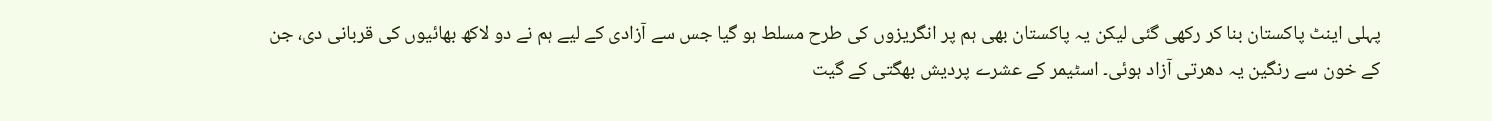پہلی اینٹ پاکستان بنا کر رکھی گئی لیکن یہ پاکستان بھی ہم پر انگریزوں کی طرح مسلط ہو گیا جس سے آزادی کے لیے ہم نے دو لاکھ بھائیوں کی قربانی دی، جن کے خون سے رنگین یہ دھرتی آزاد ہوئی۔ اسٹیمر کے عشرے پردیش بھگتی کے گیت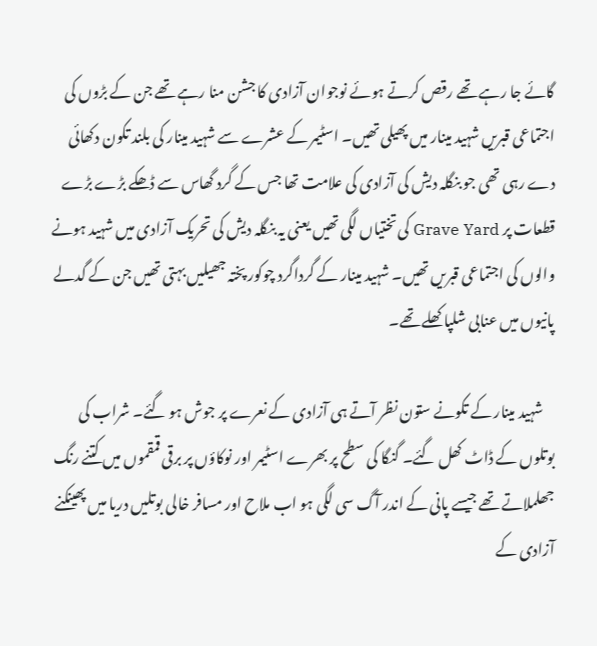گائے جا رہے تھے رقص کرتے ہوئے نوجوان آزادی کا جشن منا رہے تھے جن کے بڑوں کی اجتماعی قبریں شہید مینار میں پھیلی تھیں۔ اسٹیمر کے عشرے سے شہید مینار کی بلند تکون دکھائی دے رہی تھی جو بنگلہ دیش کی آزادی کی علامت تھا جس کے گرد گھاس سے ڈھکے بڑے بڑے قطعات پر Grave Yard کی تختیاں لگی تھیں یعنی یہ بنگلہ دیش کی تحریک آزادی میں شہید ہونے والوں کی اجتماعی قبریں تھیں۔ شہید مینار کے گرداگرد چوکور پختہ جھیلیں بہتی تھیں جن کے گدلے پانیوں میں عنابی شلپا کھلے تھے۔

    شہید مینار کے تکونے ستون نظر آتے ہی آزادی کے نعرے پر جوش ہو گئے۔ شراب کی بوتلوں کے ڈاٹ کھل گئے۔ گنگا کی سطح پر بھرے اسٹیمر اور نوکاؤں پر برقی قمقموں میں کتنے رنگ جھلملاتے تھے جیسے پانی کے اندر آگ سی لگی ہو اب ملاح اور مسافر خالی بوتلیں دریا میں پھینکنے آزادی کے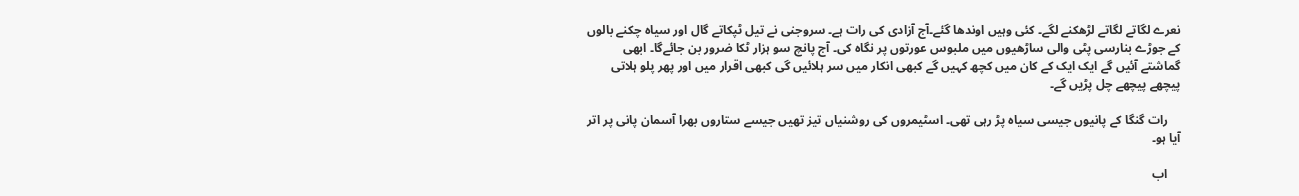نعرے لگاتے لگاتے لڑھکنے لگے۔ کئی وہیں اوندھا گئے۔آج آزادی کی رات ہے۔ سروجنی نے تیل ٹپکاتے گال اور سیاہ چکنے بالوں کے جوڑے بنارسی پٹی والی ساڑھیوں میں ملبوس عورتوں پر نگاہ کی۔ آج پانچ سو ہزار ٹکا ضرور بن جائےگا۔ ابھی گماشتے آئیں گے ایک ایک کے کان میں کچھ کہیں گے کبھی انکار میں سر ہلائیں گی کبھی اقرار میں اور پھر پلو ہلاتی پیچھے پیچھے چل پڑیں گے۔

    رات گنگا کے پانیوں جیسی سیاہ پڑ رہی تھی۔ اسٹیمروں کی روشنیاں تیز تھیں جیسے ستاروں بھرا آسمان پانی پر اتر آیا ہو۔

    اب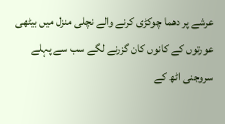عرشے پر دھما چوکڑی کرنے والے نچلی منزل میں بیٹھی عورتوں کے کانوں کان گزرنے لگے سب سے پہلے سروجنی اٹھ کے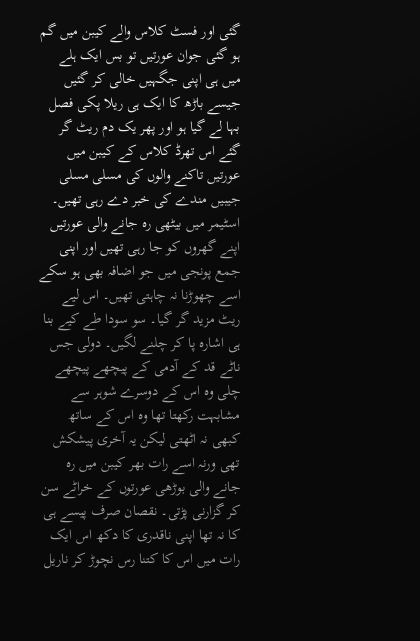گئی اور فسٹ کلاس والے کیبن میں گم ہو گئی جوان عورتیں تو بس ایک ہلے میں ہی اپنی جگہیں خالی کر گئیں جیسے باڑھ کا ایک ہی ریلا پکی فصل بہا لے گیا ہو اور پھر یک دم ریٹ گر گئے اس تھرڈ کلاس کے کیبن میں عورتیں تاکنے والوں کی مسلی مسلی جیبیں مندے کی خبر دے رہی تھیں۔ اسٹیمر میں بیٹھی رہ جانے والی عورتیں اپنے گھروں کو جا رہی تھیں اور اپنی جمع پونجی میں جو اضافہ بھی ہو سکے اسے چھوڑنا نہ چاہتی تھیں۔ اس لیے ریٹ مزید گر گیا۔ سو سودا طے کیے بنا ہی اشارہ پا کر چلنے لگیں۔ دولی جس ناٹے قد کے آدمی کے پیچھے پیچھے چلی وہ اس کے دوسرے شوہر سے مشابہت رکھتا تھا وہ اس کے ساتھ کبھی نہ اٹھتی لیکن یہ آخری پیشکش تھی ورنہ اسے رات بھر کیبن میں رہ جانے والی بوڑھی عورتوں کے خراٹے سن کر گزارنی پڑتی۔ نقصان صرف پیسے ہی کا نہ تھا اپنی ناقدری کا دکھ اس ایک رات میں اس کا کتنا رس نچوڑ کر ناریل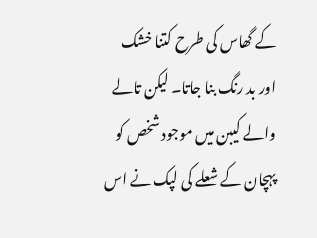کے گھاس کی طرح کتنا خشک اور بد رنگ بنا جاتا۔ لیکن تالے والے کیبن میں موجود شخص کو پہچان کے شعلے کی لپک نے اس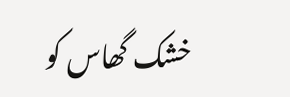خشک گھاس کو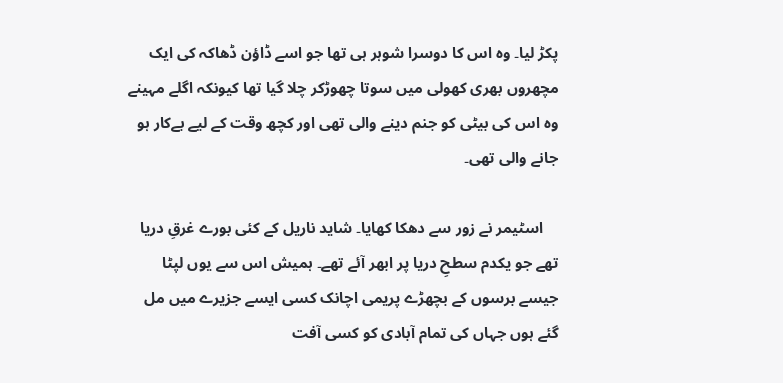پکڑ لیا۔ وہ اس کا دوسرا شوہر ہی تھا جو اسے ڈاؤن ڈھاکہ کی ایک مچھروں بھری کھولی میں سوتا چھوڑکر چلا گیا تھا کیونکہ اگلے مہینے وہ اس کی بیٹی کو جنم دینے والی تھی اور کچھ وقت کے لیے بےکار ہو جانے والی تھی۔

    اسٹیمر نے زور سے دھکا کھایا۔ شاید ناریل کے کئی بورے غرقِ دریا تھے جو یکدم سطحِ دریا پر ابھر آئے تھے۔ ہمیش اس سے یوں لپٹا جیسے برسوں کے بچھڑے پریمی اچانک کسی ایسے جزیرے میں مل گئے ہوں جہاں کی تمام آبادی کو کسی آفت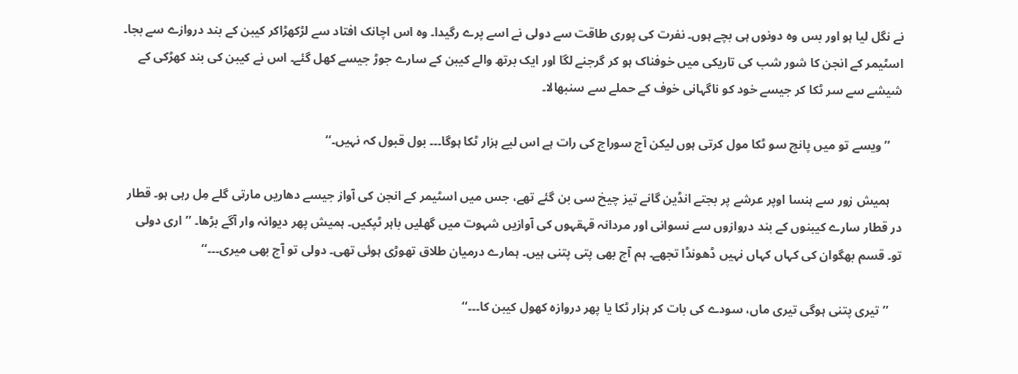نے نگل لیا ہو اور بس وہ دونوں ہی بچے ہوں۔ نفرت کی پوری طاقت سے دولی نے اسے پرے رگیدا۔ وہ اس اچانک افتاد سے لڑکھڑاکر کیبن کے بند دروازے سے بجا۔ اسٹیمر کے انجن کا شور شب کی تاریکی میں خوفناک ہو کر گرجنے لگا اور ایک برتھ والے کیبن کے سارے جوڑ جیسے کھل گئے۔ اس نے کیبن کی بند کھڑکی کے شیشے سے سر ٹکا کر جیسے خود کو ناگہانی خوف کے حملے سے سنبھالا۔

    ’’ویسے تو میں پانچ سو ٹکا مول کرتی ہوں لیکن آج سوراج کی رات ہے اس لیے ہزار ٹکا ہوگا۔۔۔ بول قبول کہ نہیں۔‘‘

    ہمیش زور سے ہنسا اوپر عرشے پر بجتے انڈین گانے تیز چیخ سی بن گئے تھے، جس میں اسٹیمر کے انجن کی آواز جیسے دھاریں مارتی گلے مِل رہی ہو۔ قطار در قطار سارے کیبنوں کے بند دروازوں سے نسوانی اور مردانہ قہقہوں کی آوازیں شہوت میں گھلیں باہر ٹپکیں۔ ہمیش پھر دیوانہ وار آگے بڑھا۔ ’’اری دولی تو۔ قسم بھگوان کی کہاں کہاں نہیں ڈھونڈا تجھے۔ ہم آج بھی پتی پتنی ہیں۔ ہمارے درمیان طلاق تھوڑی ہوئی تھی۔ دولی تو آج بھی میری۔۔۔‘‘

    ’’تیری پتنی ہوگی تیری ماں، سودے کی بات کر ہزار ٹکا یا پھر دروازہ کھول کیبن کا۔۔۔‘‘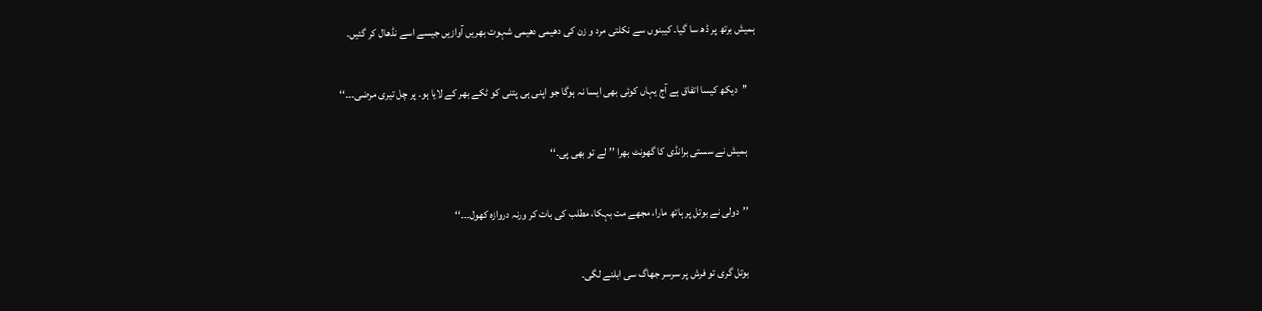ہمیش برتھ پر ڈھ سا گیا۔ کیبنوں سے نکلتی مرد و زن کی دھیمی دھیمی شہوت بھریں آوازیں جیسے اسے نڈھال کر گئیں۔

    ’’دیکھ کیسا اتفاق ہے آج یہاں کوئی بھی ایسا نہ ہوگا جو اپنی ہی پتنی کو ٹکے بھر کے لایا ہو۔ پر چل تیری مرضی۔۔۔‘‘

    ہمیش نے سستی برانڈی کا گھونٹ بھرا ’’لے تو بھی پی۔‘‘

    ’’دولی نے بوتل پر ہاتھ مارا، مجھے مت بہکا، مطلب کی بات کر ورنہ دروازہ کھول۔۔۔‘‘

    بوتل گری تو فرش پر سرسر جھاگ سی ابلنے لگی۔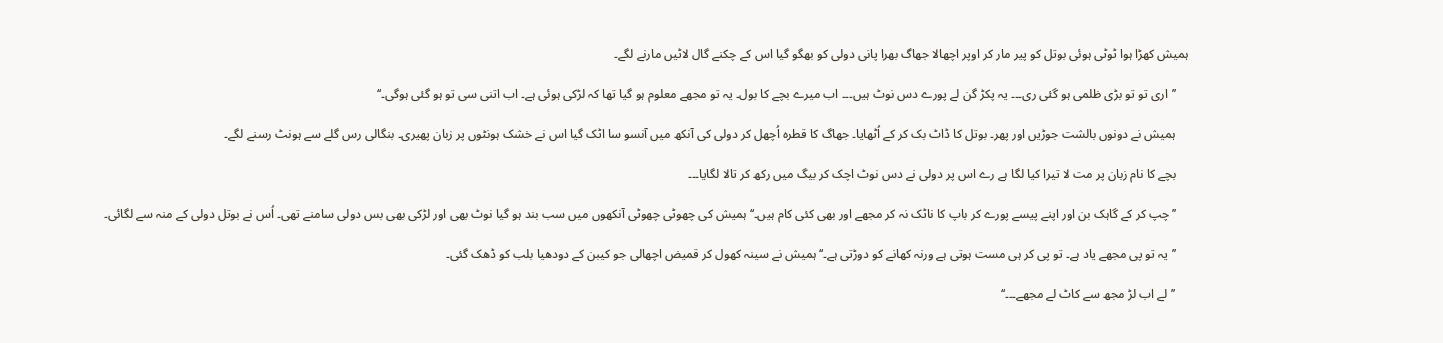ہمیش کھڑا ہوا ٹوٹی ہوئی بوتل کو پیر مار کر اوپر اچھالا جھاگ بھرا پانی دولی کو بھگو گیا اس کے چکنے گال لاٹیں مارنے لگے۔

    ’’اری تو تو بڑی ظلمی ہو گئی ری۔۔۔ یہ پکڑ گن لے پورے دس نوٹ ہیں۔۔۔ اب میرے بچے کا بول۔ یہ تو مجھے معلوم ہو گیا تھا کہ لڑکی ہوئی ہے۔ اب اتنی سی تو ہو گئی ہوگی۔‘‘

    ہمیش نے دونوں بالشت جوڑیں اور پھر۔ بوتل کا ڈاٹ بک کر کے اُٹھایا۔ جھاگ کا قطرہ اُچھل کر دولی کی آنکھ میں آنسو سا اٹک گیا اس نے خشک ہونٹوں پر زبان پھیری۔ بنگالی رس گلے سے ہونٹ رسنے لگے۔

    بچے کا نام زبان پر مت لا تیرا کیا لگا ہے رے اس پر دولی نے دس نوٹ اچک کر بیگ میں رکھ کر تالا لگایا۔۔۔

    ’’چپ کر کے گاہک بن اور اپنے پیسے پورے کر باپ کا ناٹک نہ کر مجھے اور بھی کئی کام ہیں۔‘‘ ہمیش کی چھوٹی چھوٹی آنکھوں میں سب بند ہو گیا نوٹ بھی اور لڑکی بھی بس دولی سامنے تھی۔ اُس نے بوتل دولی کے منہ سے لگائی۔

    ’’یہ تو پی مجھے یاد ہے۔ تو پی کر ہی مست ہوتی ہے ورنہ کھانے کو دوڑتی ہے۔‘‘ ہمیش نے سینہ کھول کر قمیض اچھالی جو کیبن کے دودھیا بلب کو ڈھک گئی۔

    ’’لے اب لڑ مجھ سے کاٹ لے مجھے۔۔۔‘‘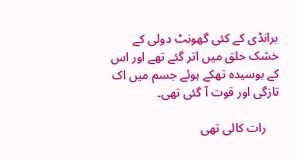برانڈی کے کئی گھونٹ دولی کے خشک حلق میں اتر گئے تھے اور اس کے بوسیدہ تھکے ہوئے جسم میں اک تازگی اور قوت آ گئی تھی۔

    رات کالی تھی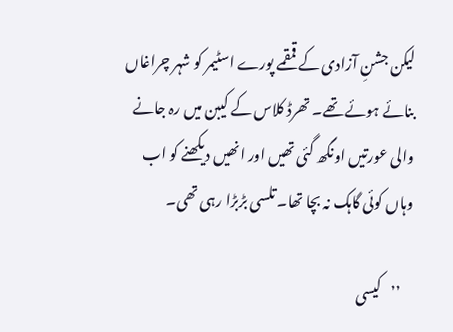لیکن جشنِ آزادی کے قمقمے پورے اسٹیمر کو شہر چراغاں بنائے ہوئے تھے۔ تھرڈ کلاس کے کیبن میں رہ جانے والی عورتیں اونگھ گئی تھیں اور انھیں دیکھنے کو اب وہاں کوئی گاہک نہ بچا تھا۔ تلسی بڑبڑا رہی تھی۔

    ’’کیسی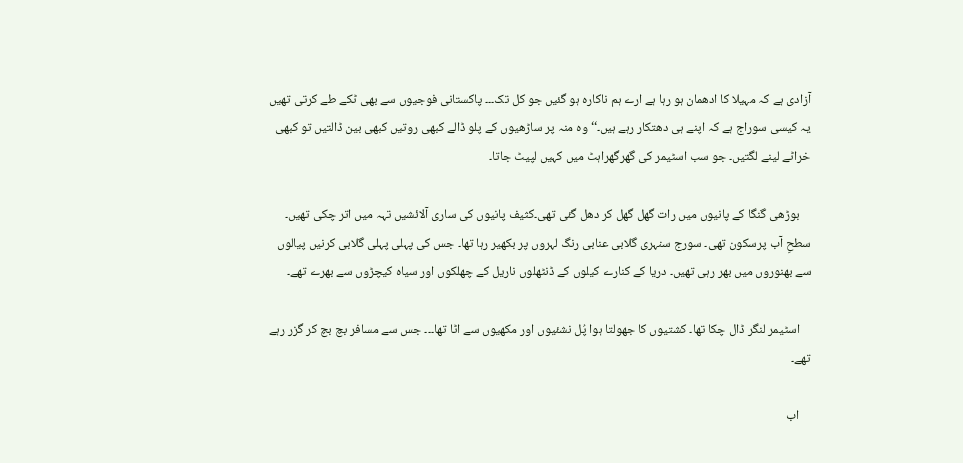آزادی ہے کہ مہیلا کا ادھمان ہو رہا ہے ارے ہم ناکارہ ہو گئیں جو کل تک۔۔۔ پاکستانی فوجیوں سے بھی ٹکے طے کرتی تھیں یہ کیسی سوراج ہے کہ اپنے ہی دھتکار رہے ہیں۔‘‘ وہ منہ پر ساڑھیوں کے پلو ڈالے کبھی روتیں کبھی بین ڈالتیں تو کبھی خراٹے لینے لگتیں۔ جو سب اسٹیمر کی گھرگھراہٹ میں کہیں لپیٹ جاتا۔

    بوڑھی گنگا کے پانیوں میں رات گھل گھل کر دھل گئی تھی۔کثیف پانیوں کی ساری آلائشیں تہہ میں اتر چکی تھیں۔ سطحِ آب پرسکون تھی۔ سورج سنہری گلابی عنابی رنگ لہروں پر بکھیر رہا تھا۔ جس کی پہلی پہلی گلابی کرنیں پیالوں سے بھنوروں میں بھر رہی تھیں۔ دریا کے کنارے کیلوں کے ڈنٹھلوں ناریل کے چھلکوں اور سیاہ کیچڑوں سے بھرے تھے۔

    اسٹیمر لنگر ڈال چکا تھا۔ کشتیوں کا جھولتا ہوا پُل نشئیوں اور مکھیوں سے اٹا تھا۔۔۔ جس سے مسافر بچ بچ کر گزر رہے تھے۔

    اب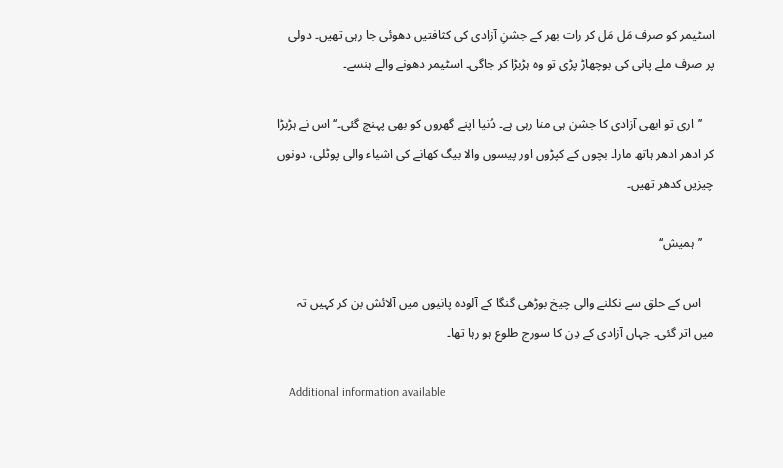اسٹیمر کو صرف مَل مَل کر رات بھر کے جشنِ آزادی کی کثافتیں دھوئی جا رہی تھیں۔ دولی پر صرف ملے پانی کی بوچھاڑ پڑی تو وہ ہڑبڑا کر جاگی۔ اسٹیمر دھونے والے ہنسے۔

    ’’اری تو ابھی آزادی کا جشن ہی منا رہی ہے۔ دُنیا اپنے گھروں کو بھی پہنچ گئی۔‘‘ اس نے ہڑبڑا کر ادھر ادھر ہاتھ مارا۔ بچوں کے کپڑوں اور پیسوں والا بیگ کھانے کی اشیاء والی پوٹلی، دونوں چیزیں کدھر تھیں۔

    ’’ہمیش‘‘

    اس کے حلق سے نکلنے والی چیخ بوڑھی گنگا کے آلودہ پانیوں میں آلائش بن کر کہیں تہ میں اتر گئی۔ جہاں آزادی کے دِن کا سورج طلوع ہو رہا تھا۔

    Additional information available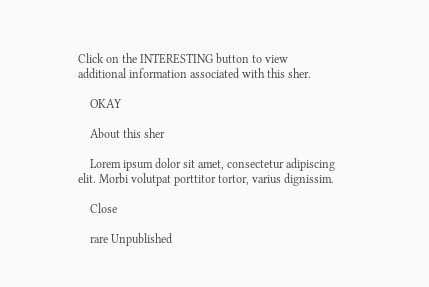Click on the INTERESTING button to view additional information associated with this sher.

    OKAY

    About this sher

    Lorem ipsum dolor sit amet, consectetur adipiscing elit. Morbi volutpat porttitor tortor, varius dignissim.

    Close

    rare Unpublished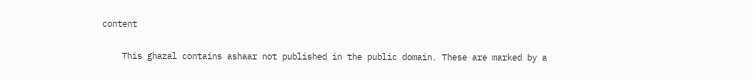content

    This ghazal contains ashaar not published in the public domain. These are marked by a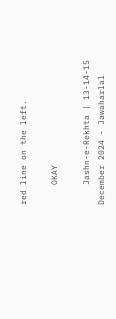red line on the left.

    OKAY

    Jashn-e-Rekhta | 13-14-15 December 2024 - Jawaharlal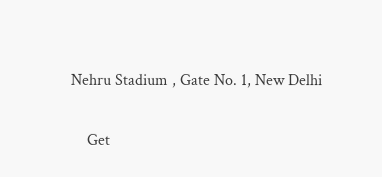Nehru Stadium , Gate No. 1, New Delhi

    Get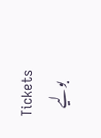Tickets
    بولیے